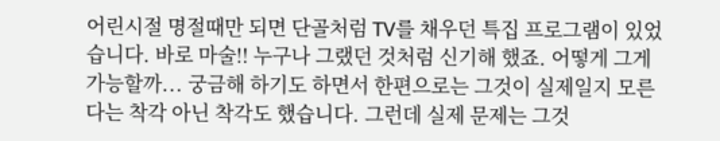어린시절 명절때만 되면 단골처럼 TV를 채우던 특집 프로그램이 있었습니다. 바로 마술!! 누구나 그랬던 것처럼 신기해 했죠. 어떻게 그게 가능할까... 궁금해 하기도 하면서 한편으로는 그것이 실제일지 모른다는 착각 아닌 착각도 했습니다. 그런데 실제 문제는 그것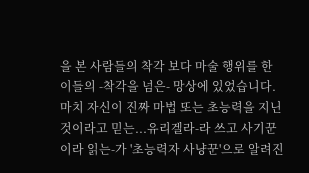을 본 사람들의 착각 보다 마술 행위를 한 이들의 -착각을 넘은- 망상에 있었습니다. 마치 자신이 진짜 마법 또는 초능력을 지닌 것이라고 믿는...유리겔라-라 쓰고 사기꾼이라 읽는-가 '초능력자 사냥꾼'으로 알려진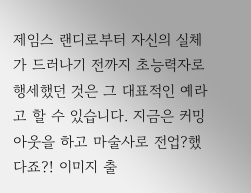제임스 랜디로부터 자신의 실체가 드러나기 전까지 초능력자로 행세했던 것은 그 대표적인 예라고 할 수 있습니다. 지금은 커밍아웃을 하고 마술사로 전업?했다죠?! 이미지 출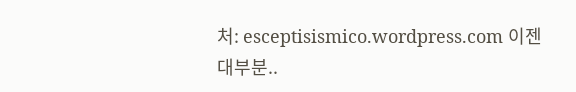처: esceptisismico.wordpress.com 이젠 대부분..